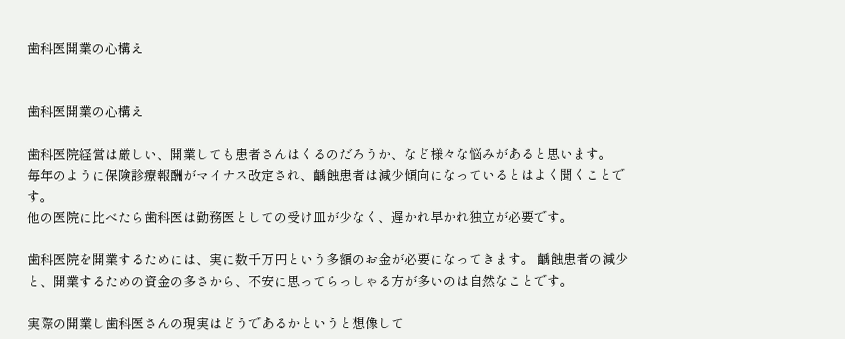歯科医開業の心構え


歯科医開業の心構え

歯科医院経営は厳しい、開業しても患者さんはくるのだろうか、など様々な悩みがあると思います。
毎年のように保険診療報酬がマイナス改定され、齲蝕患者は減少傾向になっているとはよく聞くことです。
他の医院に比べたら歯科医は勤務医としての受け皿が少なく、遅かれ早かれ独立が必要です。

歯科医院を開業するためには、実に数千万円という多額のお金が必要になってきます。 齲蝕患者の減少と、開業するための資金の多さから、不安に思ってらっしゃる方が多いのは自然なことです。

実際の開業し歯科医さんの現実はどうであるかというと想像して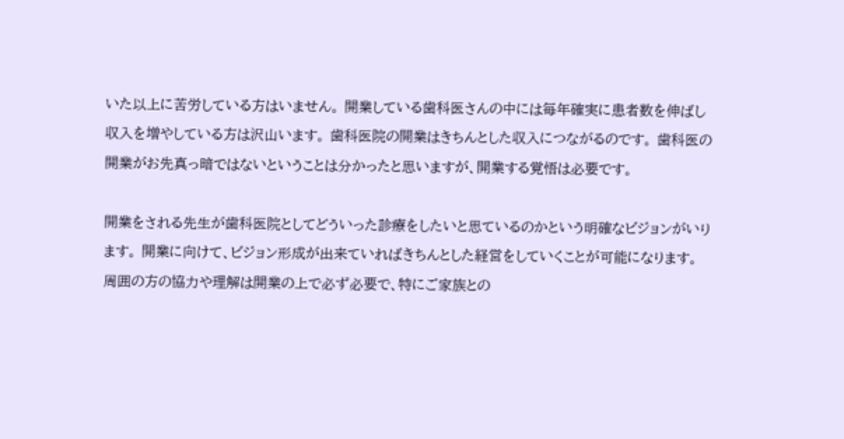いた以上に苦労している方はいません。 開業している歯科医さんの中には毎年確実に患者数を伸ばし収入を増やしている方は沢山います。 歯科医院の開業はきちんとした収入につながるのです。 歯科医の開業がお先真っ暗ではないということは分かったと思いますが、開業する覚悟は必要です。

開業をされる先生が歯科医院としてどういった診療をしたいと思ているのかという明確なビジョンがいります。 開業に向けて、ビジョン形成が出来ていればきちんとした経営をしていくことが可能になります。
周囲の方の協力や理解は開業の上で必ず必要で、特にご家族との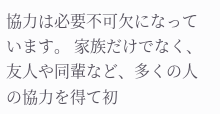協力は必要不可欠になっています。 家族だけでなく、友人や同輩など、多くの人の協力を得て初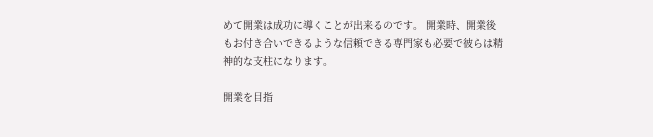めて開業は成功に導くことが出来るのです。 開業時、開業後もお付き合いできるような信頼できる専門家も必要で彼らは精神的な支柱になります。

開業を目指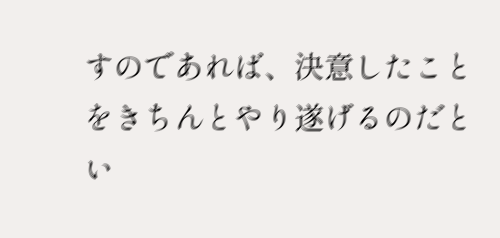すのであれば、決意したことをきちんとやり遂げるのだとい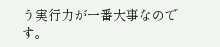う実行力が一番大事なのです。